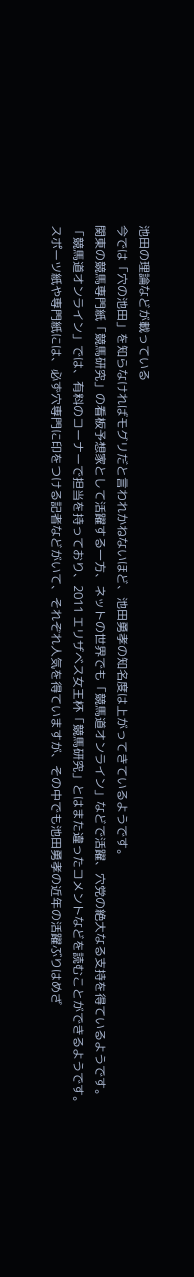池田の理論などが載っている
今では「穴の池田」を知らなければモグリだと言われかねないほど、池田勇孝の知名度は上がってきているようです。
関東の競馬専門紙「競馬研究」の看板予想家として活躍する一方、ネットの世界でも「競馬道オンライン」などで活躍、穴党の絶大なる支持を得ているようです。
「競馬道オンライン」では、有料のコーナーで担当を持っており、2011 エリザベス女王杯「競馬研究」とはまた違ったコメントなどを読むことができるようです。
スポーツ紙や専門紙には、必ず穴専門に印をつける記者などがいて、それぞれ人気を得ていますが、その中でも池田勇孝の近年の活躍ぶりはめざ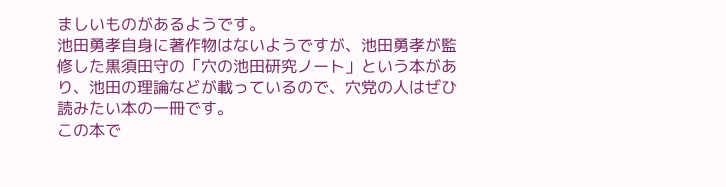ましいものがあるようです。
池田勇孝自身に著作物はないようですが、池田勇孝が監修した黒須田守の「穴の池田研究ノート」という本があり、池田の理論などが載っているので、穴党の人はぜひ読みたい本の一冊です。
この本で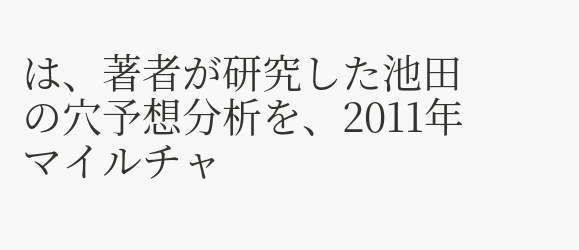は、著者が研究した池田の穴予想分析を、2011年マイルチャ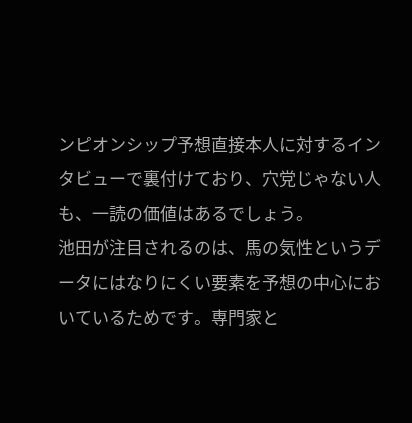ンピオンシップ予想直接本人に対するインタビューで裏付けており、穴党じゃない人も、一読の価値はあるでしょう。
池田が注目されるのは、馬の気性というデータにはなりにくい要素を予想の中心においているためです。専門家と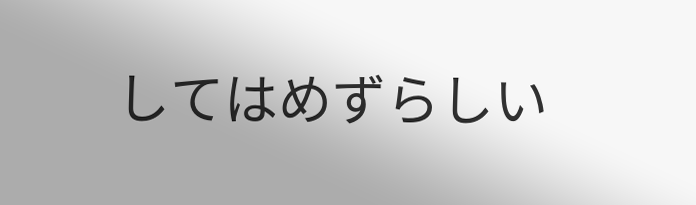してはめずらしい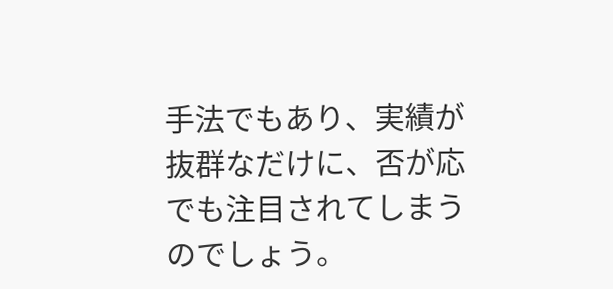手法でもあり、実績が抜群なだけに、否が応でも注目されてしまうのでしょう。